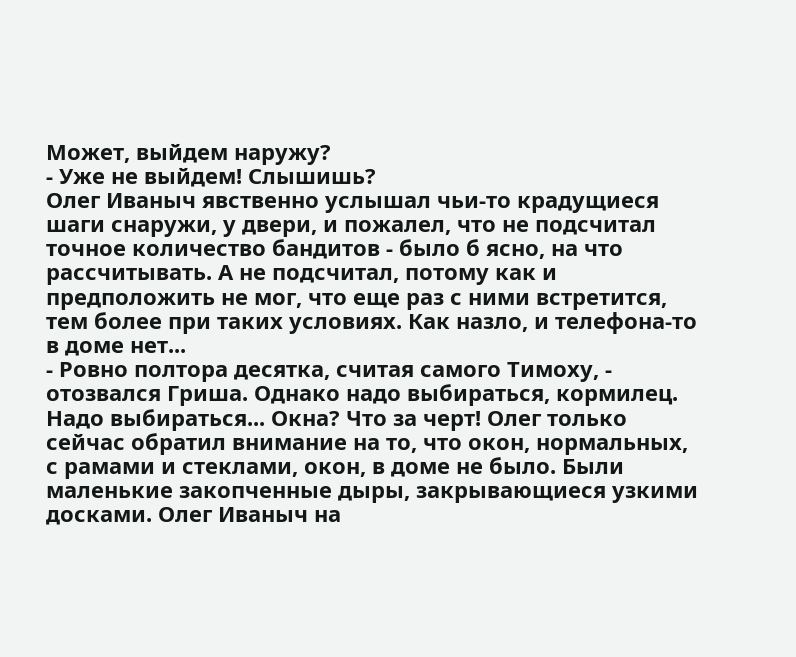Может, выйдем наружу?
- Уже не выйдем! Слышишь?
Олег Иваныч явственно услышал чьи-то крадущиеся шаги снаружи, у двери, и пожалел, что не подсчитал точное количество бандитов - было б ясно, на что рассчитывать. А не подсчитал, потому как и предположить не мог, что еще раз с ними встретится, тем более при таких условиях. Как назло, и телефона-то в доме нет...
- Ровно полтора десятка, считая самого Тимоху, - отозвался Гриша. Однако надо выбираться, кормилец.
Надо выбираться... Окна? Что за черт! Олег только сейчас обратил внимание на то, что окон, нормальных, с рамами и стеклами, окон, в доме не было. Были маленькие закопченные дыры, закрывающиеся узкими досками. Олег Иваныч на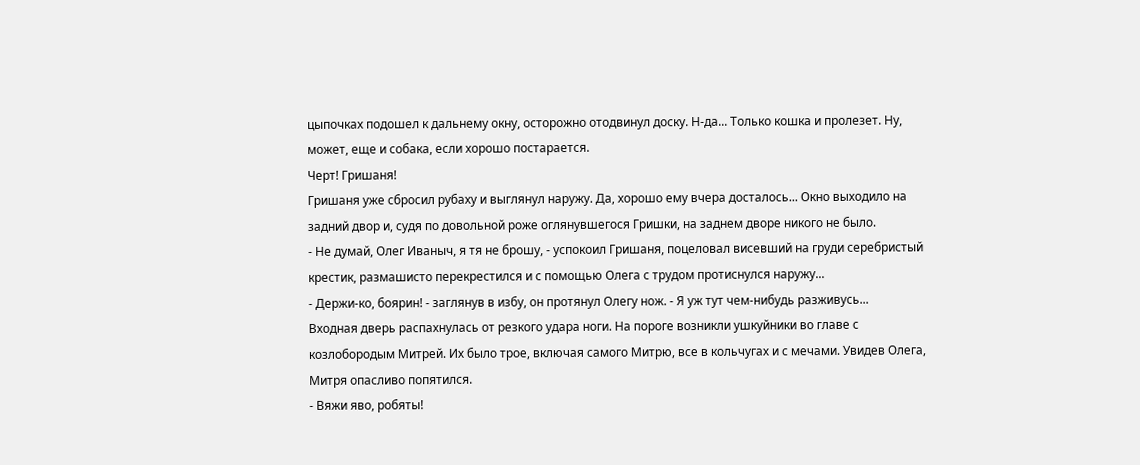цыпочках подошел к дальнему окну, осторожно отодвинул доску. Н-да... Только кошка и пролезет. Ну, может, еще и собака, если хорошо постарается.
Черт! Гришаня!
Гришаня уже сбросил рубаху и выглянул наружу. Да, хорошо ему вчера досталось... Окно выходило на задний двор и, судя по довольной роже оглянувшегося Гришки, на заднем дворе никого не было.
- Не думай, Олег Иваныч, я тя не брошу, - успокоил Гришаня, поцеловал висевший на груди серебристый крестик, размашисто перекрестился и с помощью Олега с трудом протиснулся наружу...
- Держи-ко, боярин! - заглянув в избу, он протянул Олегу нож. - Я уж тут чем-нибудь разживусь...
Входная дверь распахнулась от резкого удара ноги. На пороге возникли ушкуйники во главе с козлобородым Митрей. Их было трое, включая самого Митрю, все в кольчугах и с мечами. Увидев Олега, Митря опасливо попятился.
- Вяжи яво, робяты!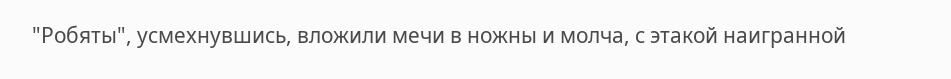"Робяты", усмехнувшись, вложили мечи в ножны и молча, с этакой наигранной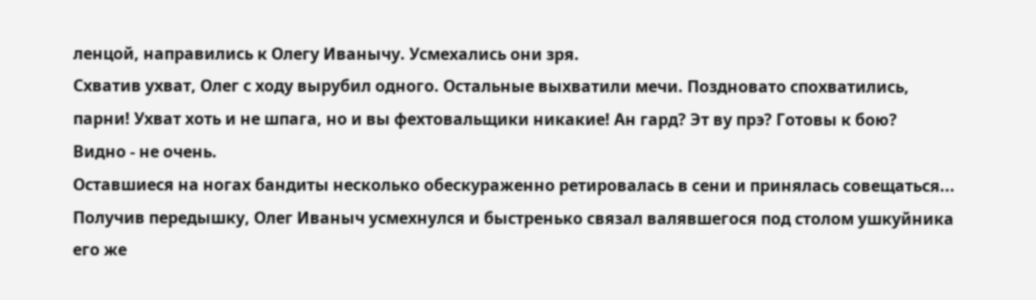ленцой, направились к Олегу Иванычу. Усмехались они зря.
Схватив ухват, Олег с ходу вырубил одного. Остальные выхватили мечи. Поздновато спохватились, парни! Ухват хоть и не шпага, но и вы фехтовальщики никакие! Ан гард? Эт ву прэ? Готовы к бою?
Видно - не очень.
Оставшиеся на ногах бандиты несколько обескураженно ретировалась в сени и принялась совещаться...
Получив передышку, Олег Иваныч усмехнулся и быстренько связал валявшегося под столом ушкуйника его же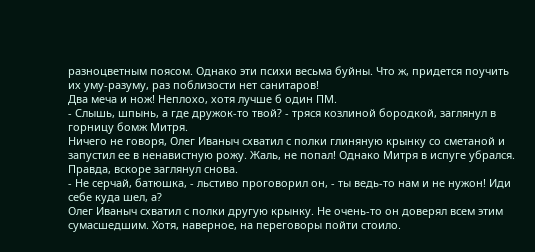разноцветным поясом. Однако эти психи весьма буйны. Что ж, придется поучить их уму-разуму, раз поблизости нет санитаров!
Два меча и нож! Неплохо, хотя лучше б один ПМ.
- Слышь, шпынь, а где дружок-то твой? - тряся козлиной бородкой, заглянул в горницу бомж Митря.
Ничего не говоря, Олег Иваныч схватил с полки глиняную крынку со сметаной и запустил ее в ненавистную рожу. Жаль, не попал! Однако Митря в испуге убрался. Правда, вскоре заглянул снова.
- Не серчай, батюшка, - льстиво проговорил он, - ты ведь-то нам и не нужон! Иди себе куда шел, а?
Олег Иваныч схватил с полки другую крынку. Не очень-то он доверял всем этим сумасшедшим. Хотя, наверное, на переговоры пойти стоило.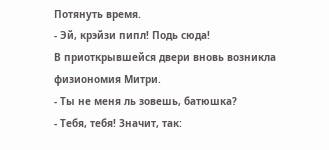Потянуть время.
- Эй, крэйзи пипл! Подь сюда!
В приоткрывшейся двери вновь возникла физиономия Митри.
- Ты не меня ль зовешь, батюшка?
- Тебя, тебя! Значит, так: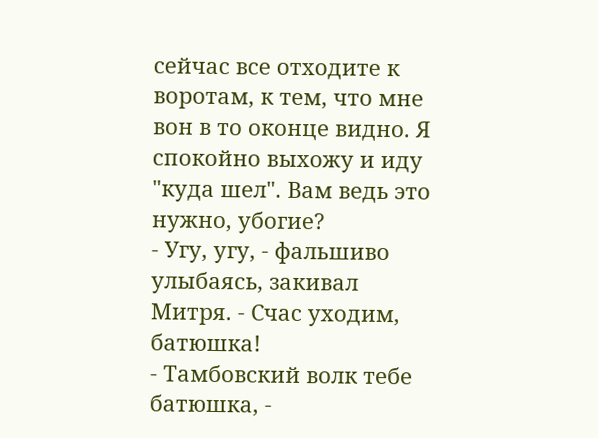сейчас все отходите к воротам, к тем, что мне вон в то оконце видно. Я спокойно выхожу и иду "куда шел". Вам ведь это нужно, убогие?
- Угу, угу, - фальшиво улыбаясь, закивал Митря. - Счас уходим, батюшка!
- Тамбовский волк тебе батюшка, -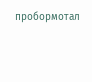пробормотал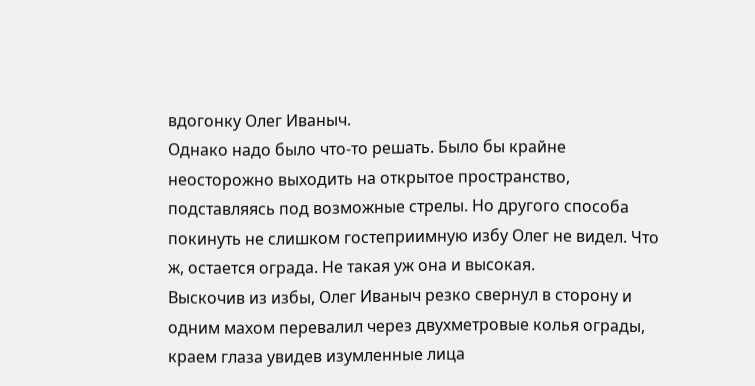вдогонку Олег Иваныч.
Однако надо было что-то решать. Было бы крайне неосторожно выходить на открытое пространство, подставляясь под возможные стрелы. Но другого способа покинуть не слишком гостеприимную избу Олег не видел. Что ж, остается ограда. Не такая уж она и высокая.
Выскочив из избы, Олег Иваныч резко свернул в сторону и одним махом перевалил через двухметровые колья ограды, краем глаза увидев изумленные лица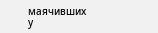маячивших у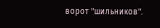ворот "шильников".